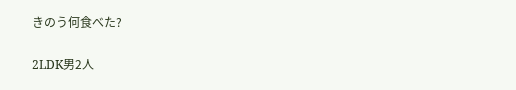きのう何食べた?

2LDK男2人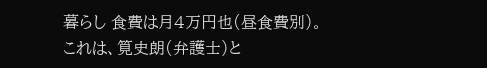暮らし 食費は月4万円也(昼食費別)。
これは、筧史朗(弁護士)と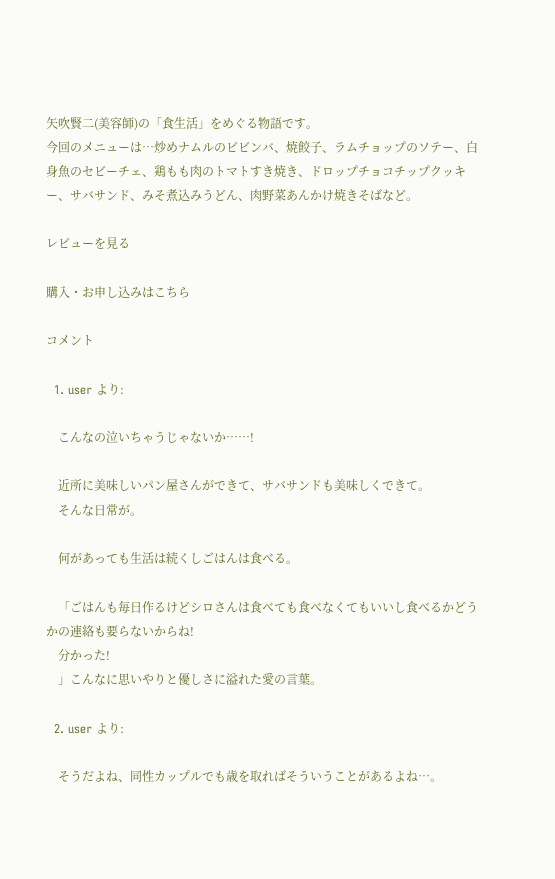矢吹賢二(美容師)の「食生活」をめぐる物語です。
今回のメニューは…炒めナムルのビビンバ、焼餃子、ラムチョップのソテー、白身魚のセビーチェ、鶏もも肉のトマトすき焼き、ドロップチョコチップクッキー、サバサンド、みそ煮込みうどん、肉野菜あんかけ焼きそばなど。

レビューを見る

購入・お申し込みはこちら

コメント

  1. user より:

    こんなの泣いちゃうじゃないか……!

    近所に美味しいパン屋さんができて、サバサンドも美味しくできて。
    そんな日常が。

    何があっても生活は続くしごはんは食べる。

    「ごはんも毎日作るけどシロさんは食べても食べなくてもいいし食べるかどうかの連絡も要らないからね!
    分かった!
    」こんなに思いやりと優しさに溢れた愛の言葉。

  2. user より:

    そうだよね、同性カップルでも歳を取ればそういうことがあるよね…。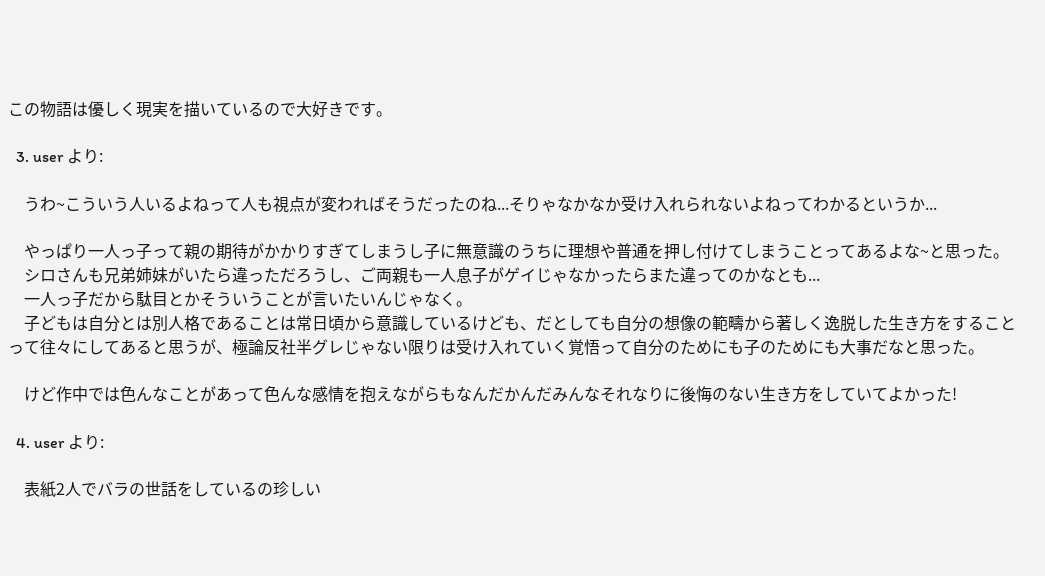この物語は優しく現実を描いているので大好きです。

  3. user より:

    うわ~こういう人いるよねって人も視点が変わればそうだったのね...そりゃなかなか受け入れられないよねってわかるというか...

    やっぱり一人っ子って親の期待がかかりすぎてしまうし子に無意識のうちに理想や普通を押し付けてしまうことってあるよな~と思った。
    シロさんも兄弟姉妹がいたら違っただろうし、ご両親も一人息子がゲイじゃなかったらまた違ってのかなとも...
    一人っ子だから駄目とかそういうことが言いたいんじゃなく。
    子どもは自分とは別人格であることは常日頃から意識しているけども、だとしても自分の想像の範疇から著しく逸脱した生き方をすることって往々にしてあると思うが、極論反社半グレじゃない限りは受け入れていく覚悟って自分のためにも子のためにも大事だなと思った。

    けど作中では色んなことがあって色んな感情を抱えながらもなんだかんだみんなそれなりに後悔のない生き方をしていてよかった!

  4. user より:

    表紙2人でバラの世話をしているの珍しい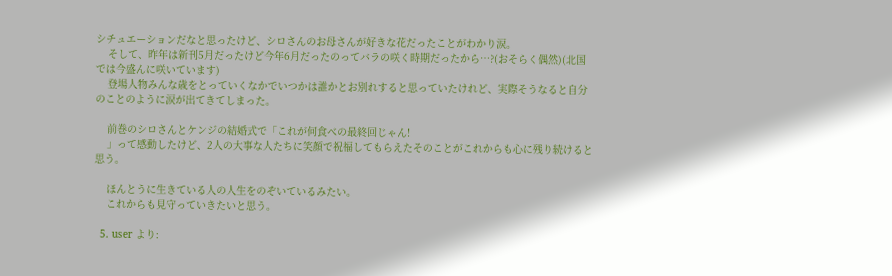シチュエーションだなと思ったけど、シロさんのお母さんが好きな花だったことがわかり涙。
    そして、昨年は新刊5月だったけど今年6月だったのってバラの咲く時期だったから…?(おそらく偶然)(北国では今盛んに咲いています)
    登場人物みんな歳をとっていくなかでいつかは誰かとお別れすると思っていたけれど、実際そうなると自分のことのように涙が出てきてしまった。

    前巻のシロさんとケンジの結婚式で「これが何食べの最終回じゃん!
    」って感動したけど、2人の大事な人たちに笑顔で祝福してもらえたそのことがこれからも心に残り続けると思う。

    ほんとうに生きている人の人生をのぞいているみたい。
    これからも見守っていきたいと思う。

  5. user より: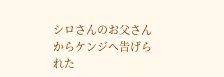シロさんのお父さんからケンジへ告げられた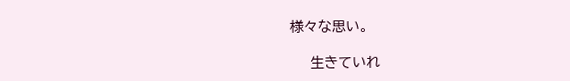様々な思い。

    生きていれ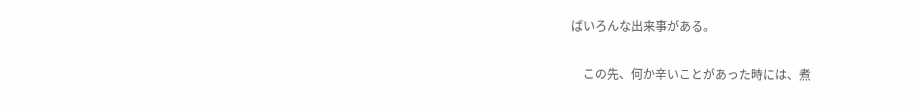ばいろんな出来事がある。

    この先、何か辛いことがあった時には、煮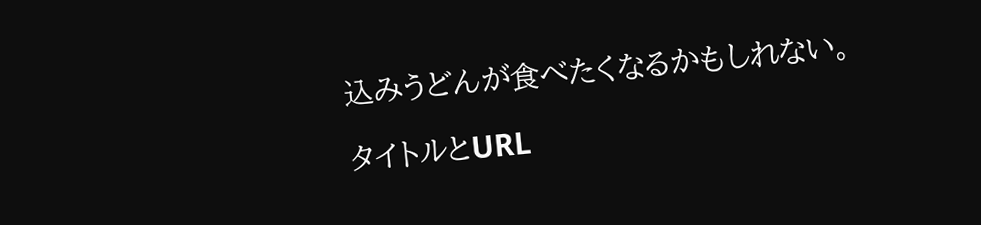込みうどんが食べたくなるかもしれない。

タイトルとURL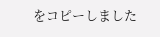をコピーしました